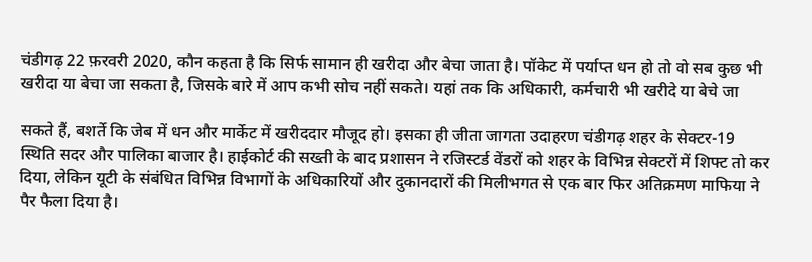चंडीगढ़ 22 फ़रवरी 2020, कौन कहता है कि सिर्फ सामान ही खरीदा और बेचा जाता है। पॉकेट में पर्याप्त धन हो तो वो सब कुछ भी खरीदा या बेचा जा सकता है, जिसके बारे में आप कभी सोच नहीं सकते। यहां तक कि अधिकारी, कर्मचारी भी खरीदे या बेचे जा

सकते हैं, बशर्ते कि जेब में धन और मार्केट में खरीददार मौजूद हो। इसका ही जीता जागता उदाहरण चंडीगढ़ शहर के सेक्टर-19 स्थिति सदर और पालिका बाजार है। हाईकोर्ट की सख्ती के बाद प्रशासन ने रजिस्टर्ड वेंडरों को शहर के विभिन्न सेक्टरों में शिफ्ट तो कर दिया, लेकिन यूटी के संबंधित विभिन्न विभागों के अधिकारियों और दुकानदारों की मिलीभगत से एक बार फिर अतिक्रमण माफिया ने पैर फैला दिया है।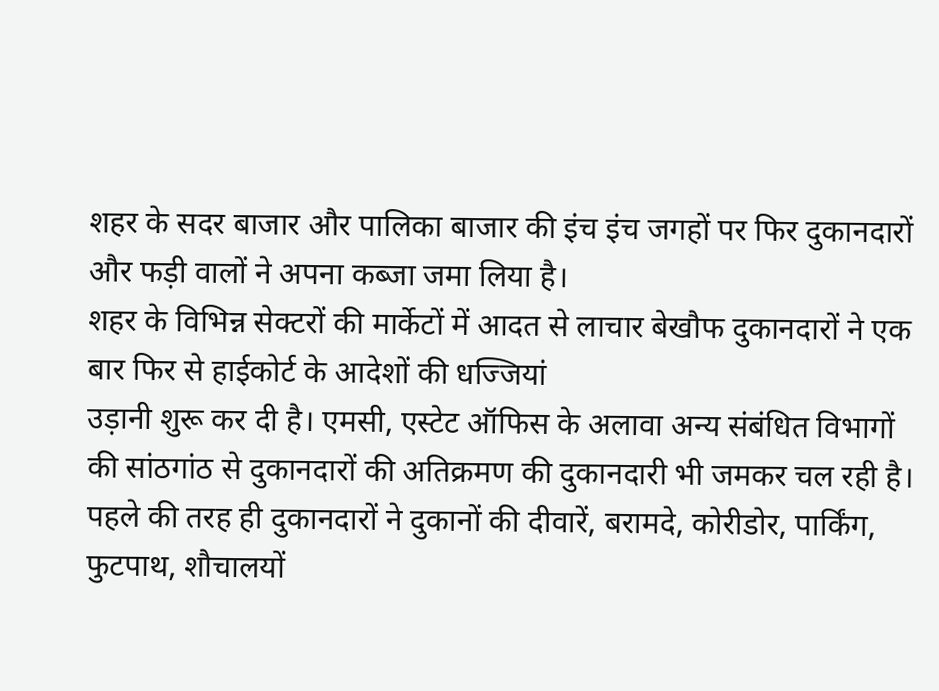शहर के सदर बाजार और पालिका बाजार की इंच इंच जगहों पर फिर दुकानदारों और फड़ी वालों ने अपना कब्जा जमा लिया है।
शहर के विभिन्न सेक्टरों की मार्केटों में आदत से लाचार बेखौफ दुकानदारों ने एक बार फिर से हाईकोर्ट के आदेशों की धज्जियां
उड़ानी शुरू कर दी है। एमसी, एस्टेट ऑफिस के अलावा अन्य संबंधित विभागों की सांठगांठ से दुकानदारों की अतिक्रमण की दुकानदारी भी जमकर चल रही है। पहले की तरह ही दुकानदारों ने दुकानों की दीवारें, बरामदे, कोरीडोर, पार्किंग, फुटपाथ, शौचालयों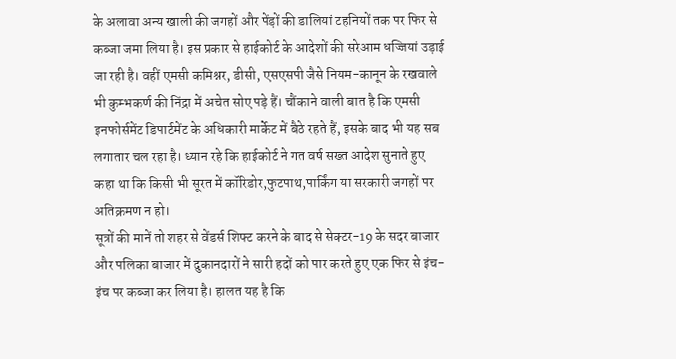के अलावा अन्य खाली की जगहों और पेंड़ों की डालियां टहनियों तक पर फिर से कब्जा जमा लिया है। इस प्रकार से हाईकोर्ट के आदेशों की सरेआम धज्जियां उड़ाई जा रही है। वहीं एमसी कमिश्नर, डीसी, एसएसपी जैसे नियम-कानून के रखवाले भी कुम्भकर्ण की निंद्रा में अचेत सोए पड़े हैं। चौंकाने वाली बात है कि एमसी इनफोर्समेंट डिपार्टमेंट के अधिकारी मार्केट में बैठे रहते हैं, इसके बाद भी यह सब लगातार चल रहा है। ध्यान रहे कि हाईकोर्ट ने गत वर्ष सख्त आदेश सुनाते हुए कहा था कि किसी भी सूरत में कॉरिडोर,फुटपाथ,पार्किंग या सरकारी जगहों पर अतिक्रमण न हो।
सूत्रों की मानें तो शहर से वेंडर्स शिफ्ट करने के बाद से सेक्टर-19 के सदर बाजार और पलिका बाजार में दुकानदारों ने सारी हदों को पार करते हुए एक फिर से इंच-इंच पर कब्जा कर लिया है। हालत यह है कि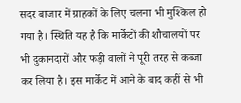सदर बाजार में ग्राहकों के लिए चलना भी मुश्किल हो
गया है। स्थिति यह है कि मार्केटों की शौचालयों पर भी दुकानदारों और फड़ी वालों ने पूरी तरह से कब्जा कर लिया है। इस मार्केट में आने के बाद कहीं से भी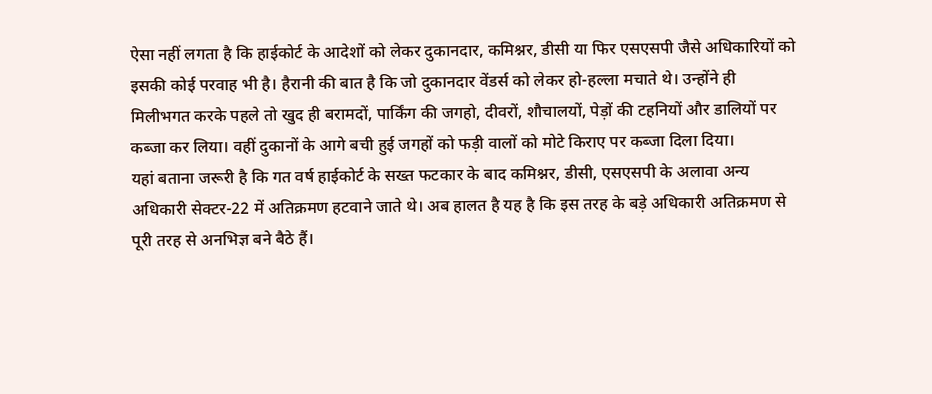ऐसा नहीं लगता है कि हाईकोर्ट के आदेशों को लेकर दुकानदार, कमिश्नर, डीसी या फिर एसएसपी जैसे अधिकारियों को इसकी कोई परवाह भी है। हैरानी की बात है कि जो दुकानदार वेंडर्स को लेकर हो-हल्ला मचाते थे। उन्होंने ही मिलीभगत करके पहले तो खुद ही बरामदों, पार्किंग की जगहो, दीवरों, शौचालयों, पेड़ों की टहनियों और डालियों पर कब्जा कर लिया। वहीं दुकानों के आगे बची हुई जगहों को फड़ी वालों को मोटे किराए पर कब्जा दिला दिया।
यहां बताना जरूरी है कि गत वर्ष हाईकोर्ट के सख्त फटकार के बाद कमिश्नर, डीसी, एसएसपी के अलावा अन्य अधिकारी सेक्टर-22 में अतिक्रमण हटवाने जाते थे। अब हालत है यह है कि इस तरह के बड़े अधिकारी अतिक्रमण से
पूरी तरह से अनभिज्ञ बने बैठे हैं।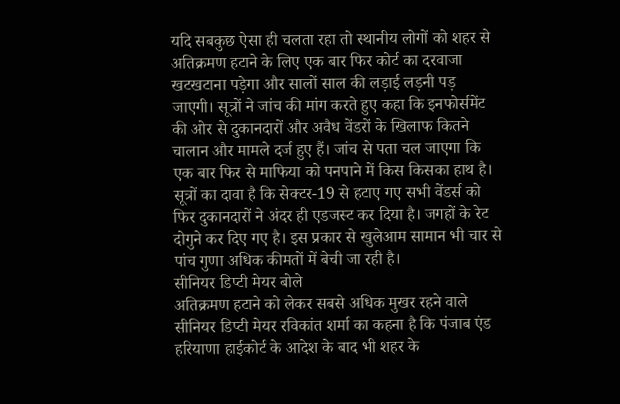यदि सबकुछ ऐसा ही चलता रहा तो स्थानीय लोगों को शहर से अतिक्रमण हटाने के लिए एक बार फिर कोर्ट का दरवाजा खटखटाना पड़ेगा और सालों साल की लड़ाई लड़नी पड़ जाएगी। सूत्रों ने जांच की मांग करते हुए कहा कि इनफोर्समेंट की ओर से दुकानदारों और अवैध वेंडरों के खिलाफ कितने चालान और मामले दर्ज हुए हैं। जांच से पता चल जाएगा कि एक बार फिर से माफिया को पनपाने में किस किसका हाथ है। सूत्रों का दावा है कि सेक्टर-19 से हटाए गए सभी वेंडर्स को फिर दुकानदारों ने अंदर ही एडजस्ट कर दिया है। जगहों के रेट दोगुने कर दिए गए है। इस प्रकार से खुलेआम सामान भी चार से पांच गुणा अधिक कीमतों में बेची जा रही है।
सीनियर डिप्टी मेयर बोले
अतिक्रमण हटाने को लेकर सबसे अधिक मुखर रहने वाले सीनियर डिप्टी मेयर रविकांत शर्मा का कहना है कि पंजाब एंड हरियाणा हाईकोर्ट के आदेश के बाद भी शहर के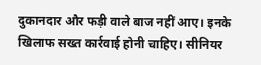दुकानदार और फड़ी वाले बाज नहीं आए। इनके खिलाफ सख्त कार्रवाई होनी चाहिए। सीनियर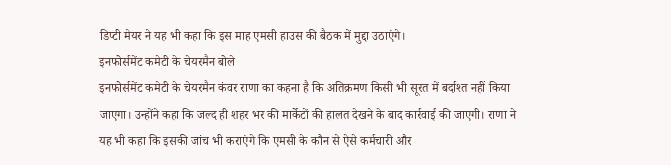डिप्टी मेयर ने यह भी कहा कि इस माह एमसी हाउस की बैठक में मुद्दा उठाएंगे।
इनफोर्समेंट कमेटी के चेयरमैन बोले
इनफोर्समेंट कमेटी के चेयरमैन कंवर राणा का कहना है कि अतिक्रमण किसी भी सूरत में बर्दाश्त नहीं किया जाएगा। उन्होंने कहा कि जल्द ही शहर भर की मार्केटों की हालत देखने के बाद कार्रवाई की जाएगी। राणा ने यह भी कहा कि इसकी जांच भी कराएंगे कि एमसी के कौन से ऐसे कर्मचारी और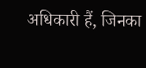अधिकारी हैं, जिनका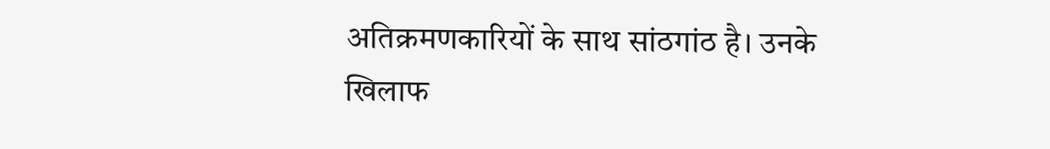अतिक्रमणकारियों के साथ सांठगांठ है। उनके खिलाफ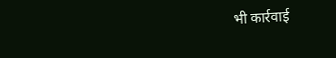भी कार्रवाई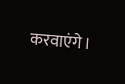करवाएंगे।